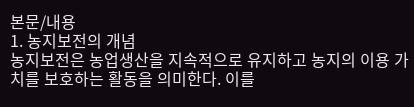본문/내용
1. 농지보전의 개념
농지보전은 농업생산을 지속적으로 유지하고 농지의 이용 가치를 보호하는 활동을 의미한다. 이를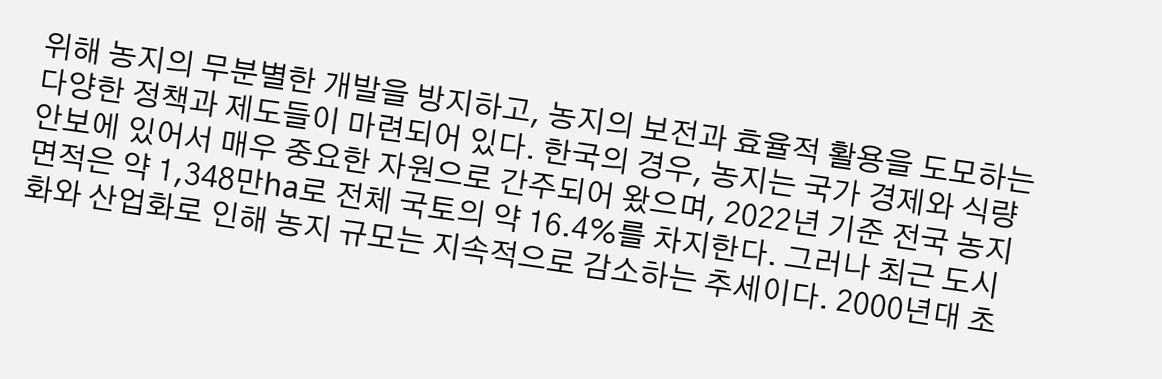위해 농지의 무분별한 개발을 방지하고, 농지의 보전과 효율적 활용을 도모하는 다양한 정책과 제도들이 마련되어 있다. 한국의 경우, 농지는 국가 경제와 식량안보에 있어서 매우 중요한 자원으로 간주되어 왔으며, 2022년 기준 전국 농지 면적은 약 1,348만ha로 전체 국토의 약 16.4%를 차지한다. 그러나 최근 도시화와 산업화로 인해 농지 규모는 지속적으로 감소하는 추세이다. 2000년대 초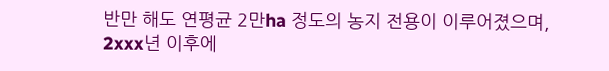반만 해도 연평균 2만ha 정도의 농지 전용이 이루어졌으며, 2xxx년 이후에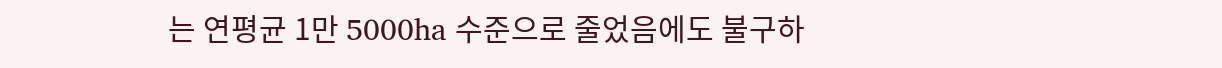는 연평균 1만 5000ha 수준으로 줄었음에도 불구하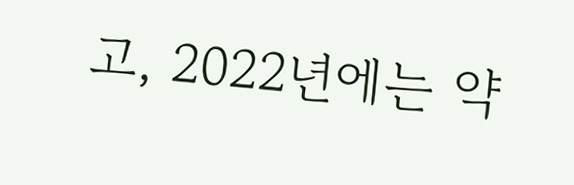고, 2022년에는 약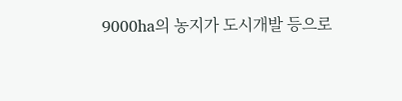9000ha의 농지가 도시개발 등으로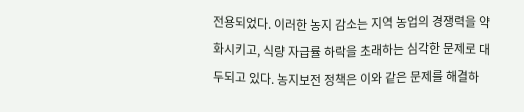전용되었다. 이러한 농지 감소는 지역 농업의 경쟁력을 약화시키고, 식량 자급률 하락을 초래하는 심각한 문제로 대두되고 있다. 농지보전 정책은 이와 같은 문제를 해결하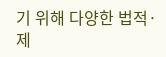기 위해 다양한 법적·제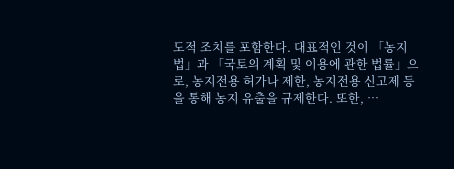도적 조치를 포함한다. 대표적인 것이 「농지법」과 「국토의 계획 및 이용에 관한 법률」으로, 농지전용 허가나 제한, 농지전용 신고제 등을 통해 농지 유출을 규제한다. 또한, …